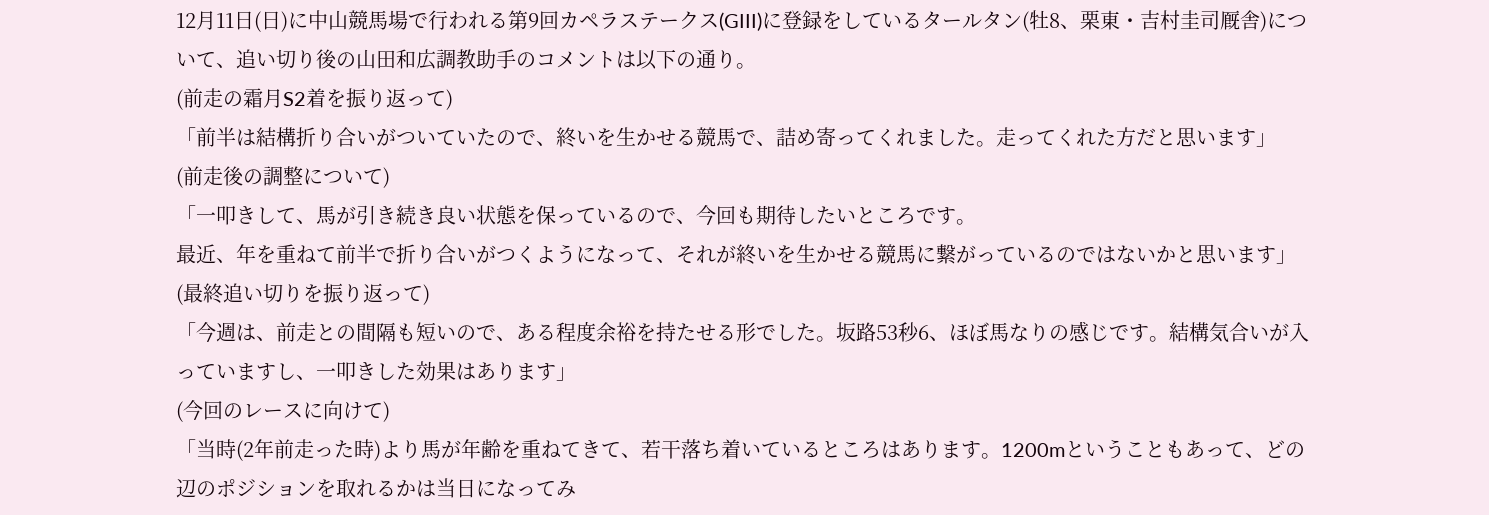12月11日(日)に中山競馬場で行われる第9回カペラステークス(GIII)に登録をしているタールタン(牡8、栗東・吉村圭司厩舎)について、追い切り後の山田和広調教助手のコメントは以下の通り。
(前走の霜月S2着を振り返って)
「前半は結構折り合いがついていたので、終いを生かせる競馬で、詰め寄ってくれました。走ってくれた方だと思います」
(前走後の調整について)
「一叩きして、馬が引き続き良い状態を保っているので、今回も期待したいところです。
最近、年を重ねて前半で折り合いがつくようになって、それが終いを生かせる競馬に繋がっているのではないかと思います」
(最終追い切りを振り返って)
「今週は、前走との間隔も短いので、ある程度余裕を持たせる形でした。坂路53秒6、ほぼ馬なりの感じです。結構気合いが入っていますし、一叩きした効果はあります」
(今回のレースに向けて)
「当時(2年前走った時)より馬が年齢を重ねてきて、若干落ち着いているところはあります。1200mということもあって、どの辺のポジションを取れるかは当日になってみ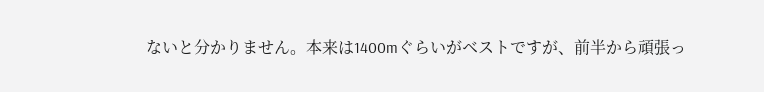ないと分かりません。本来は1400mぐらいがベストですが、前半から頑張っ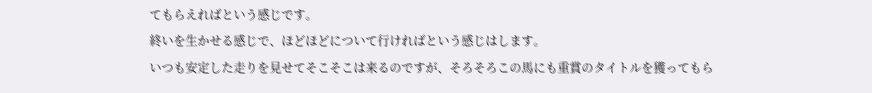てもらえればという感じです。
終いを生かせる感じで、ほどほどについて行ければという感じはします。
いつも安定した走りを見せてそこそこは来るのですが、そろそろこの馬にも重賞のタイトルを獲ってもら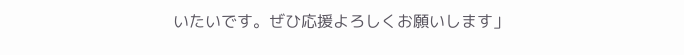いたいです。ぜひ応援よろしくお願いします」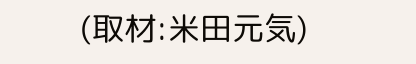(取材:米田元気)